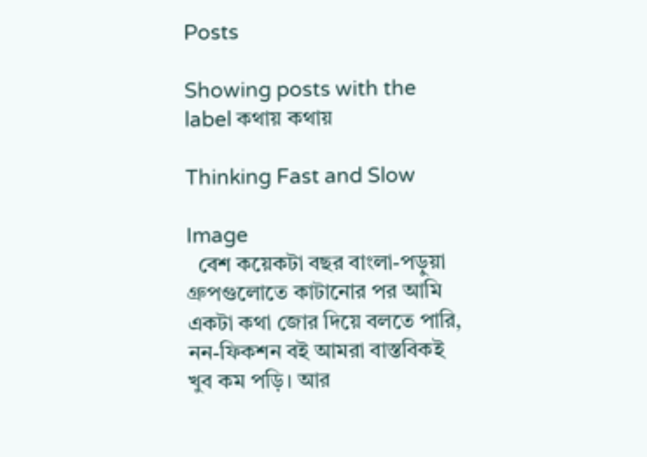Posts

Showing posts with the label কথায় কথায়

Thinking Fast and Slow

Image
  বেশ কয়েকটা বছর বাংলা-পড়ুয়া গ্রুপগুলোতে কাটানোর পর আমি একটা কথা জোর দিয়ে বলতে পারি, নন-ফিকশন বই আমরা বাস্তবিকই খুব কম পড়ি। আর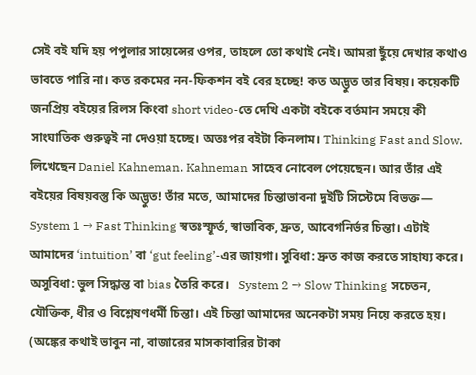সেই বই যদি হয় পপুলার সায়েন্সের ওপর, তাহলে তো কথাই নেই। আমরা ছুঁয়ে দেখার কথাও ভাবতে পারি না। কত রকমের নন-ফিকশন বই বের হচ্ছে! কত অদ্ভুত তার বিষয়। কয়েকটি জনপ্রিয় বইয়ের রিলস কিংবা short video-তে দেখি একটা বইকে বর্তমান সময়ে কী সাংঘাতিক গুরুত্বই না দেওয়া হচ্ছে। অতঃপর বইটা কিনলাম। Thinking Fast and Slow. লিখেছেন Daniel Kahneman. Kahneman সাহেব নোবেল পেয়েছেন। আর তাঁর এই বইয়ের বিষয়বস্তু কি অদ্ভুত! তাঁর মতে, আমাদের চিন্তাভাবনা দুইটি সিস্টেমে বিভক্ত—   System 1 → Fast Thinking স্বতঃস্ফূর্ত, স্বাভাবিক, দ্রুত, আবেগনির্ভর চিন্তা। এটাই আমাদের ‘intuition’ বা ‘gut feeling’-এর জায়গা। সুবিধা: দ্রুত কাজ করতে সাহায্য করে। অসুবিধা: ভুল সিদ্ধান্ত বা bias তৈরি করে।   System 2 → Slow Thinking সচেতন, যৌক্তিক, ধীর ও বিশ্লেষণধর্মী চিন্তা। এই চিন্তা আমাদের অনেকটা সময় নিয়ে করতে হয়। (অঙ্কের কথাই ভাবুন না, বাজারের মাসকাবারির টাকা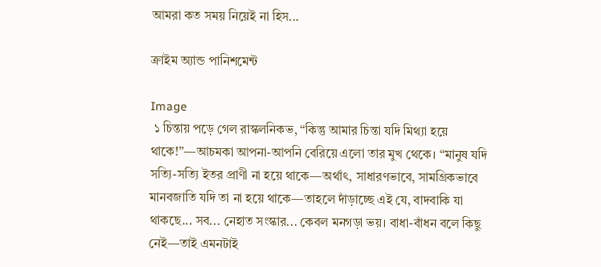আমরা কত সময় নিয়েই না হিস...

ক্রাইম অ্যান্ড পানিশমেন্ট

Image
 ১ চিন্তায় পড়ে গেল রাস্কলনিকভ, “কিন্তু আমার চিন্তা যদি মিথ্যা হয়ে থাকে!”—আচমকা আপনা-আপনি বেরিয়ে এলো তার মুখ থেকে। “মানুষ যদি সত্যি-সত্যি ইতর প্রাণী না হয়ে থাকে—অর্থাৎ, সাধারণভাবে, সামগ্রিকভাবে মানবজাতি যদি তা না হয়ে থাকে—তাহলে দাঁড়াচ্ছে এই যে, বাদবাকি যা থাকছে... সব... নেহাত সংস্কার... কেবল মনগড়া ভয়। বাধা-বাঁধন বলে কিছু নেই—তাই এমনটাই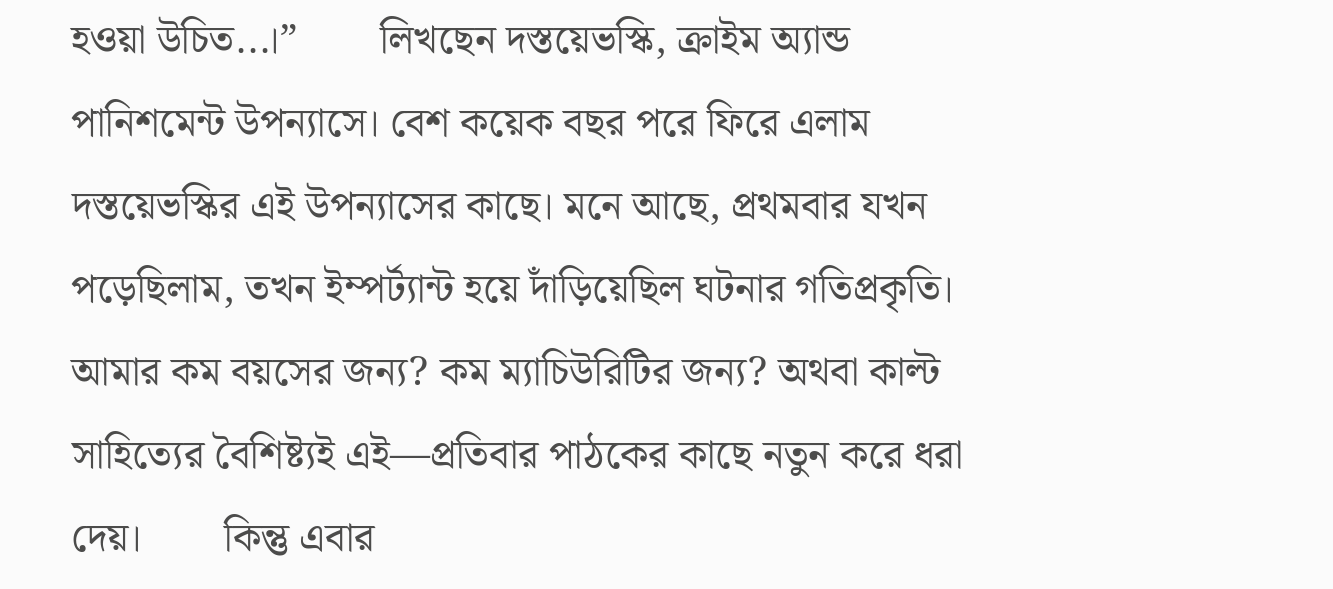হওয়া উচিত...।”        লিখছেন দস্তয়েভস্কি, ক্রাইম অ্যান্ড পানিশমেন্ট উপন্যাসে। বেশ কয়েক বছর পরে ফিরে এলাম দস্তয়েভস্কির এই উপন্যাসের কাছে। মনে আছে, প্রথমবার যখন পড়েছিলাম, তখন ইম্পর্ট্যান্ট হয়ে দাঁড়িয়েছিল ঘটনার গতিপ্রকৃতি। আমার কম বয়সের জন্য? কম ম্যাচিউরিটির জন্য? অথবা কাল্ট সাহিত্যের বৈশিষ্ট্যই এই—প্রতিবার পাঠকের কাছে নতুন করে ধরা দেয়।        কিন্তু এবার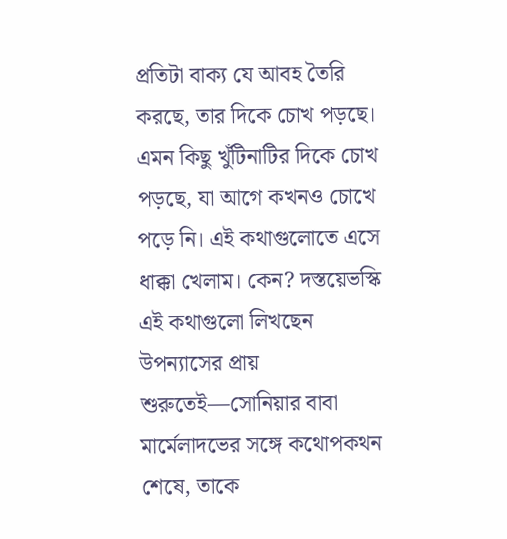প্রতিটা বাক্য যে আবহ তৈরি করছে, তার দিকে চোখ পড়ছে। এমন কিছু খুঁটিনাটির দিকে চোখ পড়ছে, যা আগে কখনও চোখে পড়ে নি। এই কথাগুলোতে এসে ধাক্কা খেলাম। কেন? দস্তয়েভস্কি এই কথাগুলো লিখছেন উপন্যাসের প্রায় শুরুতেই—সোনিয়ার বাবা মার্মেলাদভের সঙ্গে কথোপকথন শেষে, তাকে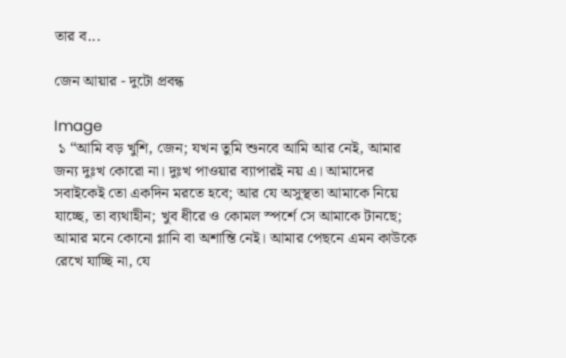তার ব...

জেন আয়ার - দুটো প্রবন্ধ

Image
 ১ “আমি বড় খুশি, জেন; যখন তুমি শুনবে আমি আর নেই, আমার জন্য দুঃখ কোরো না। দুঃখ পাওয়ার ব্যাপারই নয় এ। আমাদের সবাইকেই তো একদিন মরতে হবে; আর যে অসুস্থতা আমাকে নিয়ে যাচ্ছে, তা ব্যথাহীন; খুব ধীরে ও কোমল স্পর্শে সে আমাকে টানছে; আমার মনে কোনো গ্লানি বা অশান্তি নেই। আমার পেছনে এমন কাউকে রেখে যাচ্ছি না, যে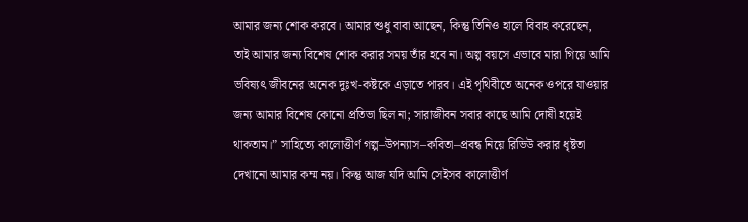আমার জন্য শোক করবে। আমার শুধু বাবা আছেন, কিন্তু তিনিও হালে বিবাহ করেছেন, তাই আমার জন্য বিশেষ শোক করার সময় তাঁর হবে না। অল্প বয়সে এভাবে মারা গিয়ে আমি ভবিষ্যৎ জীবনের অনেক দুঃখ-কষ্টকে এড়াতে পারব। এই পৃথিবীতে অনেক ওপরে যাওয়ার জন্য আমার বিশেষ কোনো প্রতিভা ছিল না; সারাজীবন সবার কাছে আমি দোষী হয়েই থাকতাম।” সাহিত্যে কালোত্তীর্ণ গল্প–উপন্যাস–কবিতা–প্রবন্ধ নিয়ে রিভিউ করার ধৃষ্টতা দেখানো আমার কম্ম নয়। কিন্তু আজ যদি আমি সেইসব কালোত্তীর্ণ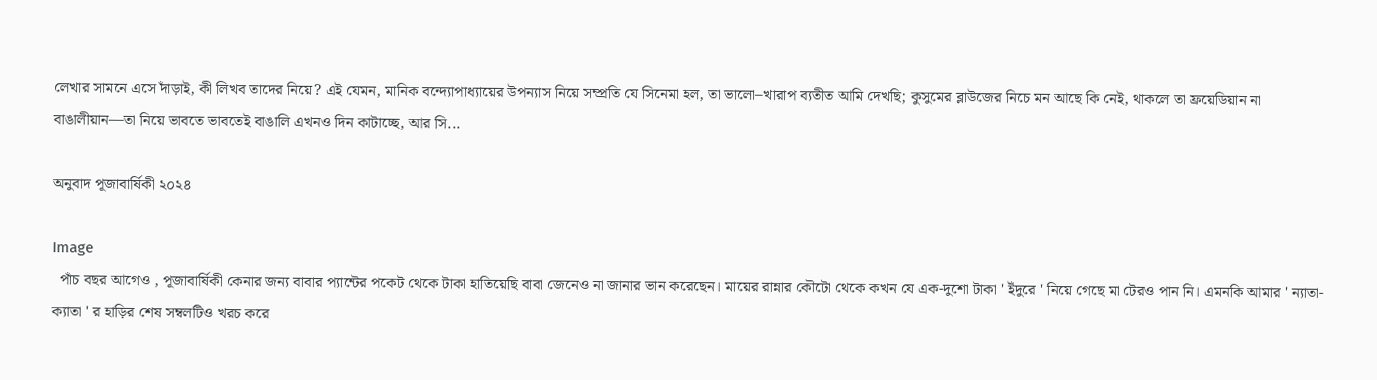লেখার সামনে এসে দাঁড়াই, কী লিখব তাদের নিয়ে? এই যেমন, মানিক বন্দ্যোপাধ্যায়ের উপন্যাস নিয়ে সম্প্রতি যে সিনেমা হল, তা ভালো–খারাপ ব্যতীত আমি দেখছি; কুসুমের ব্লাউজের নিচে মন আছে কি নেই, থাকলে তা ফ্রয়েডিয়ান না বাঙালীয়ান—তা নিয়ে ভাবতে ভাবতেই বাঙালি এখনও দিন কাটাচ্ছে, আর সি...

অনুবাদ পূজাবার্ষিকী ২০২৪

Image
  পাঁচ বছর আগেও , পূজাবার্ষিকী কেনার জন্য বাবার প্যান্টের পকেট থেকে টাকা হাতিয়েছি বাবা জেনেও না জানার ভান করেছেন। মায়ের রান্নার কৌটো থেকে কখন যে এক-দুশো টাকা ' ইঁদুরে ' নিয়ে গেছে মা টেরও পান নি। এমনকি আমার ' ন্যাতা-ক্যাতা ' র হাড়ির শেষ সম্বলটিও খরচ করে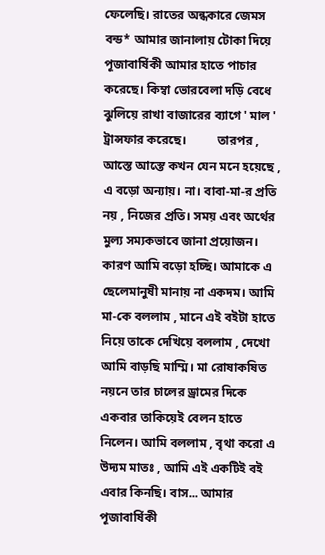ফেলেছি। রাতের অন্ধকারে জেমস বন্ড* আমার জানালায় টোকা দিয়ে পূজাবার্ষিকী আমার হাতে পাচার করেছে। কিম্বা ভোরবেলা দড়ি বেধে ঝুলিয়ে রাখা বাজারের ব্যাগে ' মাল ' ট্রান্সফার করেছে।          তারপর , আস্তে আস্তে কখন যেন মনে হয়েছে , এ বড়ো অন্যায়। না। বাবা-মা-র প্রতি নয় , নিজের প্রতি। সময় এবং অর্থের মুল্য সম্যকভাবে জানা প্রয়োজন। কারণ আমি বড়ো হচ্ছি। আমাকে এ ছেলেমানুষী মানায় না একদম। আমি মা-কে বললাম , মানে এই বইটা হাতে নিয়ে তাকে দেখিয়ে বললাম , দেখো আমি বাড়ছি মাম্মি। মা রোষাকষিত নয়নে তার চালের ড্রামের দিকে একবার তাকিয়েই বেলন হাতে নিলেন। আমি বললাম , বৃথা করো এ উদ্যম মাতঃ , আমি এই একটিই বই এবার কিনছি। বাস... আমার পূজাবার্ষিকী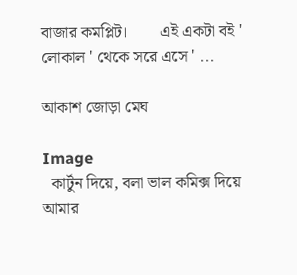বাজার কমপ্লিট।        এই একটা বই ' লোকাল ' থেকে সরে এসে ' ...

আকাশ জোড়া মেঘ

Image
  কার্টুন দিয়ে, বলা ভাল কমিক্স দিয়ে আমার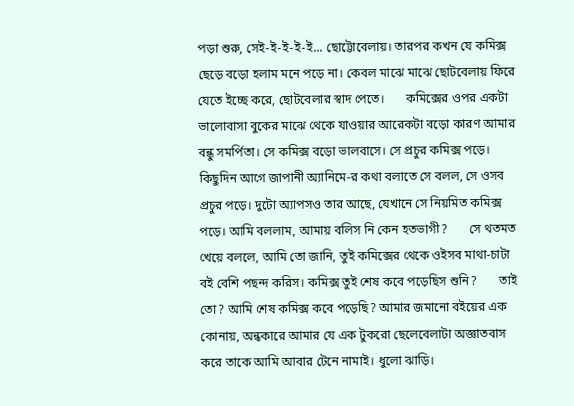পড়া শুরু, সেই-ই-ই-ই-ই... ছোট্টোবেলায়। তারপর কখন যে কমিক্স ছেড়ে বড়ো হলাম মনে পড়ে না। কেবল মাঝে মাঝে ছোটবেলায় ফিরে যেতে ইচ্ছে করে, ছোটবেলার স্বাদ পেতে।       কমিক্সের ওপর একটা ভালোবাসা বুকের মাঝে থেকে যাওয়ার আরেকটা বড়ো কারণ আমার বন্ধু সমর্পিতা। সে কমিক্স বড়ো ভালবাসে। সে প্রচুর কমিক্স পড়ে। কিছুদিন আগে জাপানী অ্যানিমে-র কথা বলাতে সে বলল, সে ওসব প্রচুর পড়ে। দুটো অ্যাপসও তার আছে, যেখানে সে নিয়মিত কমিক্স পড়ে। আমি বললাম, আমায় বলিস নি কেন হতভাগী?       সে থতমত খেয়ে বললে, আমি তো জানি, তুই কমিক্সের থেকে ওইসব মাথা-চাটা বই বেশি পছন্দ করিস। কমিক্স তুই শেষ কবে পড়েছিস শুনি?       তাই তো? আমি শেষ কমিক্স কবে পড়েছি? আমার জমানো বইয়ের এক কোনায়, অন্ধকারে আমার যে এক টুকরো ছেলেবেলাটা অজ্ঞাতবাস করে তাকে আমি আবার টেনে নামাই। ধুলো ঝাড়ি।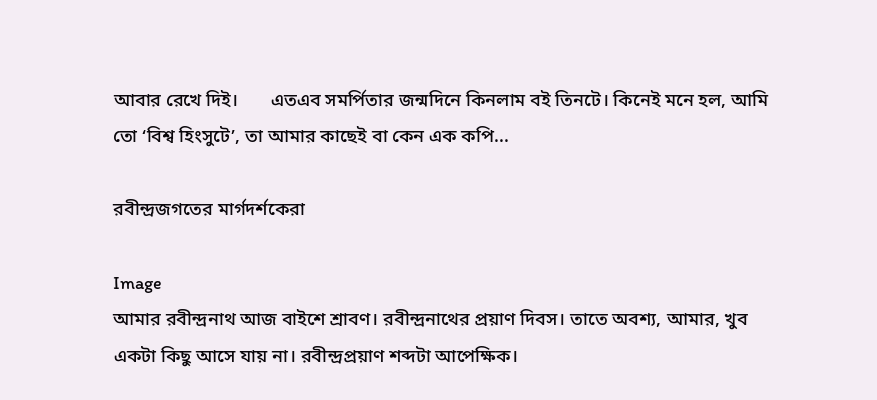আবার রেখে দিই।       এতএব সমর্পিতার জন্মদিনে কিনলাম বই তিনটে। কিনেই মনে হল, আমি তো ‘বিশ্ব হিংসুটে’, তা আমার কাছেই বা কেন এক কপি...

রবীন্দ্রজগতের মার্গদর্শকেরা

Image
আমার রবীন্দ্রনাথ আজ বাইশে শ্রাবণ। রবীন্দ্রনাথের প্রয়াণ দিবস। তাতে অবশ্য, আমার, খুব একটা কিছু আসে যায় না। রবীন্দ্রপ্রয়াণ শব্দটা আপেক্ষিক।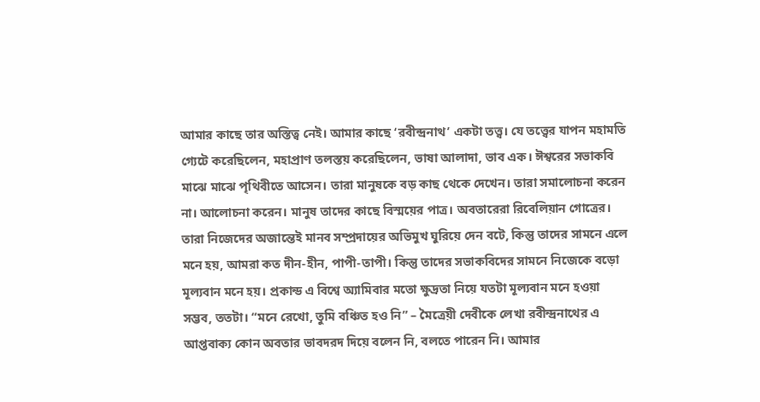আমার কাছে তার অস্তিত্ব নেই। আমার কাছে ‘রবীন্দ্রনাথ’ একটা তত্ত্ব। যে তত্ত্বের যাপন মহামতি গ্যেটে করেছিলেন, মহাপ্রাণ তলস্তয় করেছিলেন, ভাষা আলাদা, ভাব এক। ঈশ্বরের সভাকবি মাঝে মাঝে পৃথিবীতে আসেন। তারা মানুষকে বড় কাছ থেকে দেখেন। তারা সমালোচনা করেন না। আলোচনা করেন। মানুষ তাদের কাছে বিস্ময়ের পাত্র। অবতারেরা রিবেলিয়ান গোত্রের। তারা নিজেদের অজান্তেই মানব সম্প্রদায়ের অভিমুখ ঘুরিয়ে দেন বটে, কিন্তু তাদের সামনে এলে মনে হয়, আমরা কত দীন-হীন, পাপী-তাপী। কিন্তু তাদের সভাকবিদের সামনে নিজেকে বড়ো মূল্যবান মনে হয়। প্রকান্ড এ বিশ্বে অ্যামিবার মতো ক্ষুদ্রতা নিয়ে যতটা মূল্যবান মনে হওয়া সম্ভব, ততটা। “মনে রেখো, তুমি বঞ্চিত হও নি” – মৈত্রেয়ী দেবীকে লেখা রবীন্দ্রনাথের এ আপ্তবাক্য কোন অবতার ভাবদরদ দিয়ে বলেন নি, বলতে পারেন নি। আমার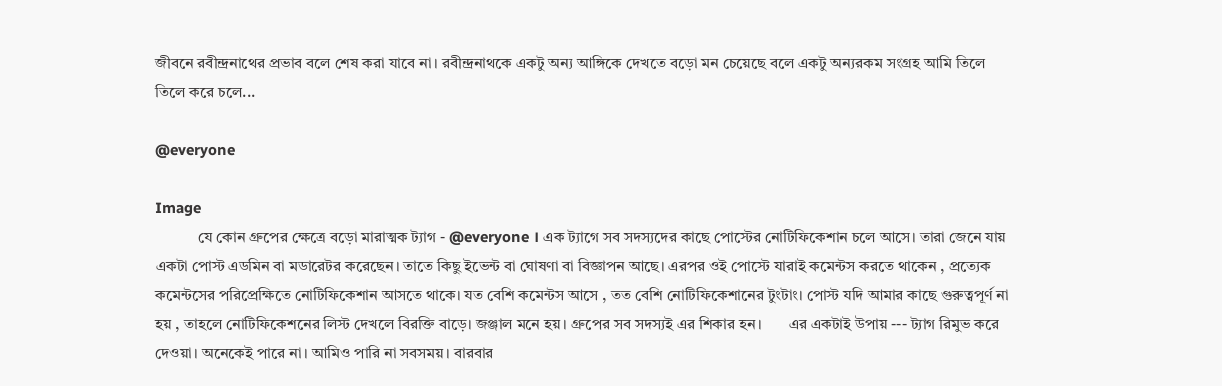জীবনে রবীন্দ্রনাথের প্রভাব বলে শেষ করা যাবে না। রবীন্দ্রনাথকে একটু অন্য আঙ্গিকে দেখতে বড়ো মন চেয়েছে বলে একটু অন্যরকম সংগ্রহ আমি তিলে তিলে করে চলে...

@everyone

Image
           যে কোন গ্রুপের ক্ষেত্রে বড়ো মারাত্মক ট্যাগ - @everyone । এক ট্যাগে সব সদস্যদের কাছে পোস্টের নোটিফিকেশান চলে আসে। তারা জেনে যায় একটা পোস্ট এডমিন বা মডারেটর করেছেন। তাতে কিছু ইভেন্ট বা ঘোষণা বা বিজ্ঞাপন আছে। এরপর ওই পোস্টে যারাই কমেন্টস করতে থাকেন , প্রত্যেক কমেন্টসের পরিপ্রেক্ষিতে নোটিফিকেশান আসতে থাকে। যত বেশি কমেন্টস আসে , তত বেশি নোটিফিকেশানের টুংটাং। পোস্ট যদি আমার কাছে গুরুত্বপূর্ণ না হয় , তাহলে নোটিফিকেশনের লিস্ট দেখলে বিরক্তি বাড়ে। জঞ্জাল মনে হয়। গ্রুপের সব সদস্যই এর শিকার হন।       এর একটাই উপায় --- ট্যাগ রিমুভ করে দেওয়া। অনেকেই পারে না। আমিও পারি না সবসময়। বারবার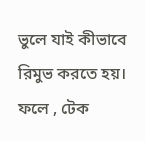ভুলে যাই কীভাবে রিমুভ করতে হয়। ফলে , টেক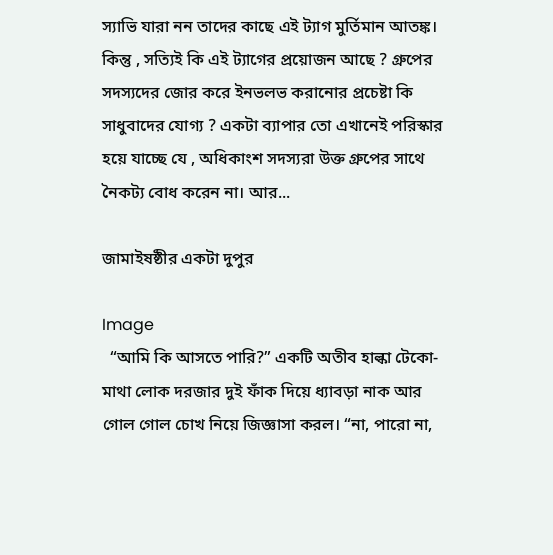স্যাভি যারা নন তাদের কাছে এই ট্যাগ মুর্তিমান আতঙ্ক।       কিন্তু , সত্যিই কি এই ট্যাগের প্রয়োজন আছে ? গ্রুপের সদস্যদের জোর করে ইনভলভ করানোর প্রচেষ্টা কি সাধুবাদের যোগ্য ? একটা ব্যাপার তো এখানেই পরিস্কার হয়ে যাচ্ছে যে , অধিকাংশ সদস্যরা উক্ত গ্রুপের সাথে নৈকট্য বোধ করেন না। আর...

জামাইষষ্ঠীর একটা দুপুর

Image
  “আমি কি আসতে পারি?” একটি অতীব হাল্কা টেকো-মাথা লোক দরজার দুই ফাঁক দিয়ে ধ্যাবড়া নাক আর গোল গোল চোখ নিয়ে জিজ্ঞাসা করল। “না, পারো না,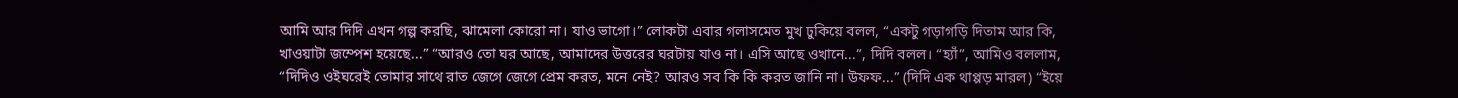আমি আর দিদি এখন গল্প করছি, ঝামেলা কোরো না। যাও ভাগো।” লোকটা এবার গলাসমেত মুখ ঢুকিয়ে বলল, “একটু গড়াগড়ি দিতাম আর কি, খাওয়াটা জম্পেশ হয়েছে...” “আরও তো ঘর আছে, আমাদের উত্তরের ঘরটায় যাও না। এসি আছে ওখানে...”, দিদি বলল। “হ্যাঁ”, আমিও বললাম, “দিদিও ওইঘরেই তোমার সাথে রাত জেগে জেগে প্রেম করত, মনে নেই? আরও সব কি কি করত জানি না। উফফ...” (দিদি এক থাপ্পড় মারল) “ইয়ে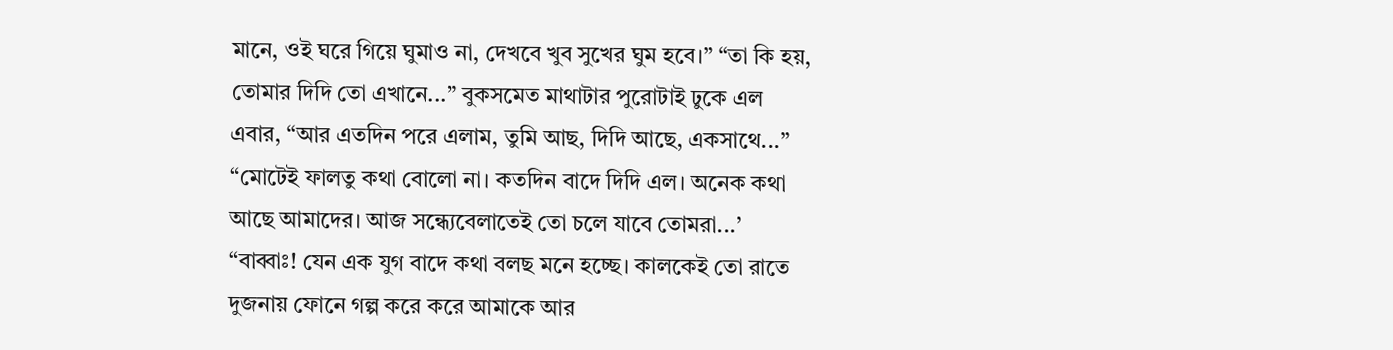মানে, ওই ঘরে গিয়ে ঘুমাও না, দেখবে খুব সুখের ঘুম হবে।” “তা কি হয়, তোমার দিদি তো এখানে...” বুকসমেত মাথাটার পুরোটাই ঢুকে এল এবার, “আর এতদিন পরে এলাম, তুমি আছ, দিদি আছে, একসাথে...” “মোটেই ফালতু কথা বোলো না। কতদিন বাদে দিদি এল। অনেক কথা আছে আমাদের। আজ সন্ধ্যেবেলাতেই তো চলে যাবে তোমরা...’ “বাব্বাঃ! যেন এক যুগ বাদে কথা বলছ মনে হচ্ছে। কালকেই তো রাতে দুজনায় ফোনে গল্প করে করে আমাকে আর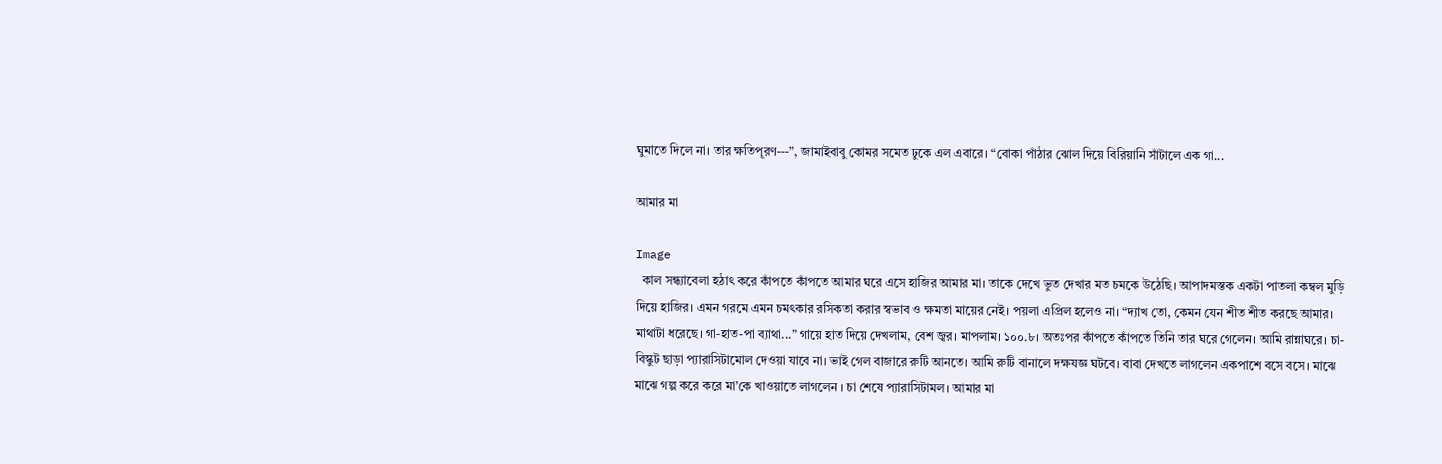ঘুমাতে দিলে না। তার ক্ষতিপূরণ---”, জামাইবাবু কোমর সমেত ঢুকে এল এবারে। “বোকা পাঁঠার ঝোল দিয়ে বিরিয়ানি সাঁটালে এক গা...

আমার মা

Image
  কাল সন্ধ্যাবেলা হঠাৎ করে কাঁপতে কাঁপতে আমার ঘরে এসে হাজির আমার মা। তাকে দেখে ভুত দেখার মত চমকে উঠেছি। আপাদমস্তক একটা পাতলা কম্বল মুড়ি দিয়ে হাজির। এমন গরমে এমন চমৎকার রসিকতা করার স্বভাব ও ক্ষমতা মায়ের নেই। পয়লা এপ্রিল হলেও না। “দ্যাখ তো, কেমন যেন শীত শীত করছে আমার। মাথাটা ধরেছে। গা-হাত-পা ব্যাথা...” গায়ে হাত দিয়ে দেখলাম, বেশ জ্বর। মাপলাম। ১০০.৮। অতঃপর কাঁপতে কাঁপতে তিনি তার ঘরে গেলেন। আমি রান্নাঘরে। চা-বিস্কুট ছাড়া প্যারাসিটামোল দেওয়া যাবে না। ভাই গেল বাজারে রুটি আনতে। আমি রুটি বানালে দক্ষযজ্ঞ ঘটবে। বাবা দেখতে লাগলেন একপাশে বসে বসে। মাঝে মাঝে গল্প করে করে মা’কে খাওয়াতে লাগলেন । চা শেষে প্যারাসিটামল। আমার মা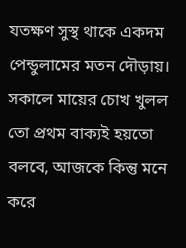যতক্ষণ সুস্থ থাকে একদম পেন্ডুলামের মতন দৌড়ায়। সকালে মায়ের চোখ খুলল তো প্রথম বাক্যই হয়তো বলবে, আজকে কিন্তু মনে করে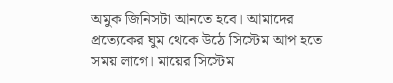অমুক জিনিসটা আনতে হবে। আমাদের প্রত্যেকের ঘুম থেকে উঠে সিস্টেম আপ হতে সময় লাগে। মায়ের সিস্টেম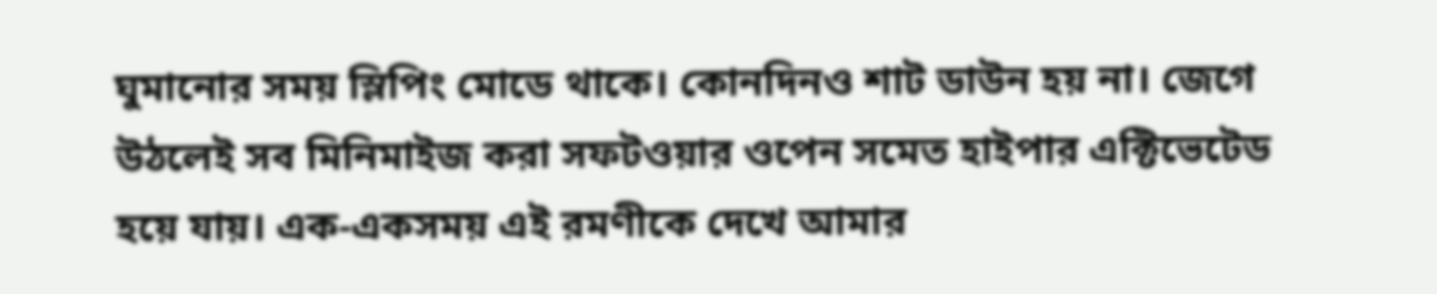ঘুমানোর সময় স্লিপিং মোডে থাকে। কোনদিনও শাট ডাউন হয় না। জেগে উঠলেই সব মিনিমাইজ করা সফটওয়ার ওপেন সমেত হাইপার এক্টিভেটেড হয়ে যায়। এক-একসময় এই রমণীকে দেখে আমার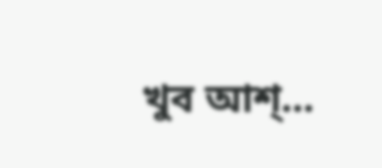খুব আশ্...